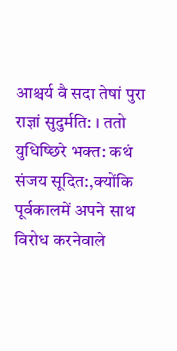आश्चर्य वै सदा तेषां पुरा राज्ञां सुदुर्मति: । ततो युधिष्छिरे भक्त: कथं संजय सूदित:,क्योंकि पूर्वकालमें अपने साथ विरोध करनेवाले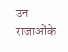उन राजाओंके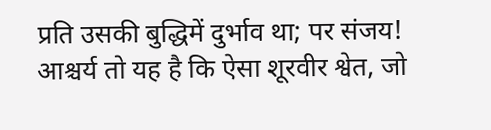प्रति उसकी बुद्धिमें दुर्भाव था; पर संजय! आश्चर्य तो यह है कि ऐसा शूरवीर श्वेत, जो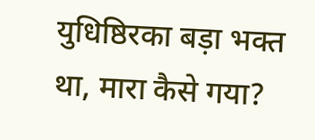युधिष्ठिरका बड़ा भक्त था, मारा कैसे गया?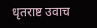धृतराष्ट उवाच